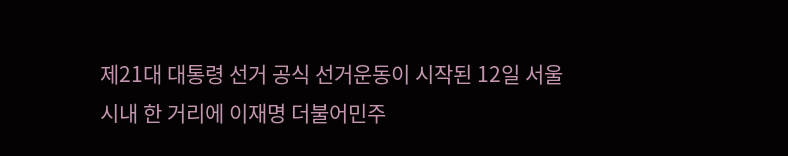제21대 대통령 선거 공식 선거운동이 시작된 12일 서울 시내 한 거리에 이재명 더불어민주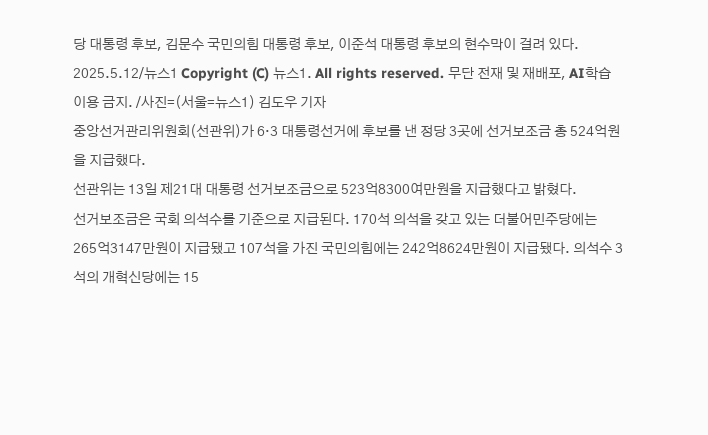당 대통령 후보, 김문수 국민의힘 대통령 후보, 이준석 대통령 후보의 현수막이 걸려 있다. 2025.5.12/뉴스1 Copyright (C) 뉴스1. All rights reserved. 무단 전재 및 재배포, AI학습 이용 금지. /사진=(서울=뉴스1) 김도우 기자
중앙선거관리위원회(선관위)가 6·3 대통령선거에 후보를 낸 정당 3곳에 선거보조금 총 524억원을 지급했다.
선관위는 13일 제21대 대통령 선거보조금으로 523억8300여만원을 지급했다고 밝혔다.
선거보조금은 국회 의석수를 기준으로 지급된다. 170석 의석을 갖고 있는 더불어민주당에는 265억3147만원이 지급됐고 107석을 가진 국민의힘에는 242억8624만원이 지급됐다. 의석수 3석의 개혁신당에는 15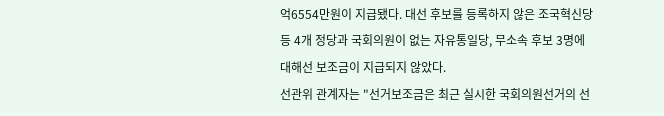억6554만원이 지급됐다. 대선 후보를 등록하지 않은 조국혁신당 등 4개 정당과 국회의원이 없는 자유통일당, 무소속 후보 3명에 대해선 보조금이 지급되지 않았다.
선관위 관계자는 "선거보조금은 최근 실시한 국회의원선거의 선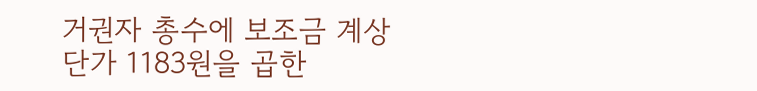거권자 총수에 보조금 계상단가 1183원을 곱한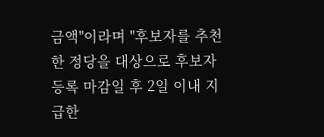금액"이라며 "후보자를 추천한 정당을 대상으로 후보자등록 마감일 후 2일 이내 지급한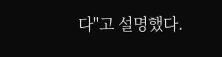다"고 설명했다.